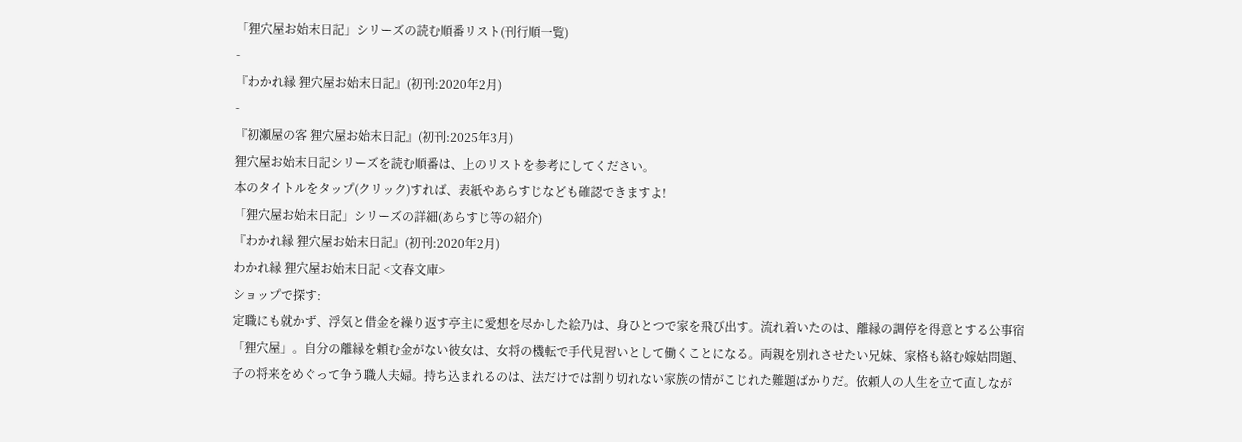「狸穴屋お始末日記」シリーズの読む順番リスト(刊行順一覧)
-
『わかれ縁 狸穴屋お始末日記』(初刊:2020年2月)
-
『初瀬屋の客 狸穴屋お始末日記』(初刊:2025年3月)
狸穴屋お始末日記シリーズを読む順番は、上のリストを参考にしてください。
本のタイトルをタップ(クリック)すれば、表紙やあらすじなども確認できますよ!
「狸穴屋お始末日記」シリーズの詳細(あらすじ等の紹介)
『わかれ縁 狸穴屋お始末日記』(初刊:2020年2月)
わかれ縁 狸穴屋お始末日記 <文春文庫>
ショップで探す:
定職にも就かず、浮気と借金を繰り返す亭主に愛想を尽かした絵乃は、身ひとつで家を飛び出す。流れ着いたのは、離縁の調停を得意とする公事宿「狸穴屋」。自分の離縁を頼む金がない彼女は、女将の機転で手代見習いとして働くことになる。両親を別れさせたい兄妹、家格も絡む嫁姑問題、子の将来をめぐって争う職人夫婦。持ち込まれるのは、法だけでは割り切れない家族の情がこじれた難題ばかりだ。依頼人の人生を立て直しなが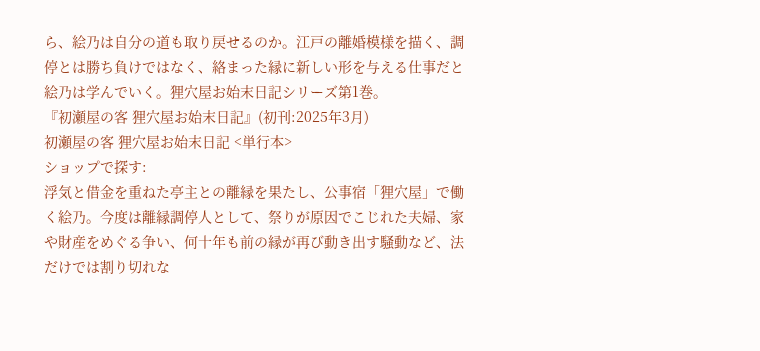ら、絵乃は自分の道も取り戻せるのか。江戸の離婚模様を描く、調停とは勝ち負けではなく、絡まった縁に新しい形を与える仕事だと絵乃は学んでいく。狸穴屋お始末日記シリーズ第1巻。
『初瀬屋の客 狸穴屋お始末日記』(初刊:2025年3月)
初瀬屋の客 狸穴屋お始末日記 <単行本>
ショップで探す:
浮気と借金を重ねた亭主との離縁を果たし、公事宿「狸穴屋」で働く絵乃。今度は離縁調停人として、祭りが原因でこじれた夫婦、家や財産をめぐる争い、何十年も前の縁が再び動き出す騒動など、法だけでは割り切れな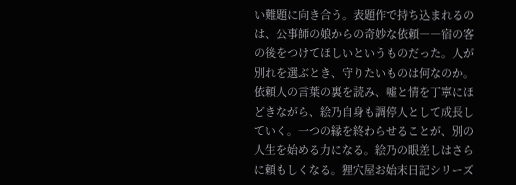い難題に向き合う。表題作で持ち込まれるのは、公事師の娘からの奇妙な依頼――宿の客の後をつけてほしいというものだった。人が別れを選ぶとき、守りたいものは何なのか。依頼人の言葉の裏を読み、嘘と情を丁寧にほどきながら、絵乃自身も調停人として成長していく。一つの縁を終わらせることが、別の人生を始める力になる。絵乃の眼差しはさらに頼もしくなる。狸穴屋お始末日記シリーズ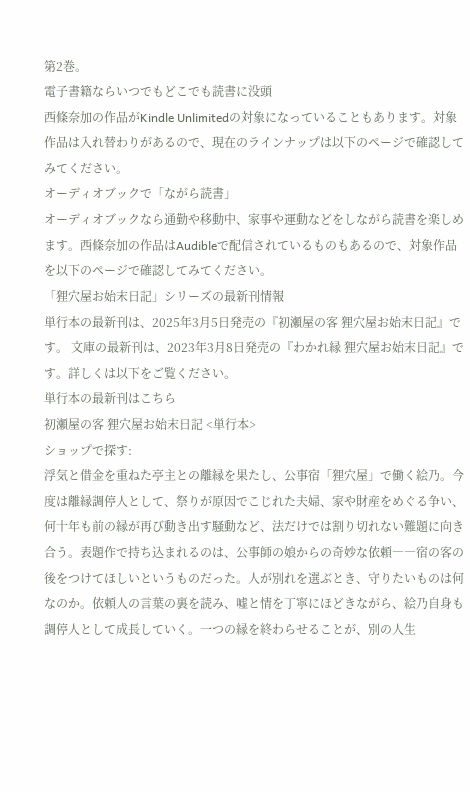第2巻。
電子書籍ならいつでもどこでも読書に没頭
西條奈加の作品がKindle Unlimitedの対象になっていることもあります。対象作品は入れ替わりがあるので、現在のラインナップは以下のページで確認してみてください。
オーディオブックで「ながら読書」
オーディオブックなら通勤や移動中、家事や運動などをしながら読書を楽しめます。西條奈加の作品はAudibleで配信されているものもあるので、対象作品を以下のページで確認してみてください。
「狸穴屋お始末日記」シリーズの最新刊情報
単行本の最新刊は、2025年3月5日発売の『初瀬屋の客 狸穴屋お始末日記』です。 文庫の最新刊は、2023年3月8日発売の『わかれ縁 狸穴屋お始末日記』です。詳しくは以下をご覧ください。
単行本の最新刊はこちら
初瀬屋の客 狸穴屋お始末日記 <単行本>
ショップで探す:
浮気と借金を重ねた亭主との離縁を果たし、公事宿「狸穴屋」で働く絵乃。今度は離縁調停人として、祭りが原因でこじれた夫婦、家や財産をめぐる争い、何十年も前の縁が再び動き出す騒動など、法だけでは割り切れない難題に向き合う。表題作で持ち込まれるのは、公事師の娘からの奇妙な依頼――宿の客の後をつけてほしいというものだった。人が別れを選ぶとき、守りたいものは何なのか。依頼人の言葉の裏を読み、嘘と情を丁寧にほどきながら、絵乃自身も調停人として成長していく。一つの縁を終わらせることが、別の人生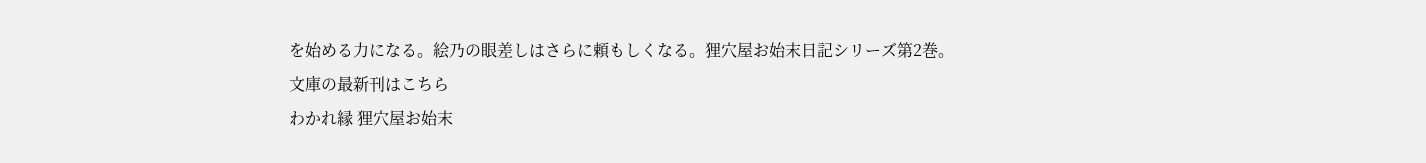を始める力になる。絵乃の眼差しはさらに頼もしくなる。狸穴屋お始末日記シリーズ第2巻。
文庫の最新刊はこちら
わかれ縁 狸穴屋お始末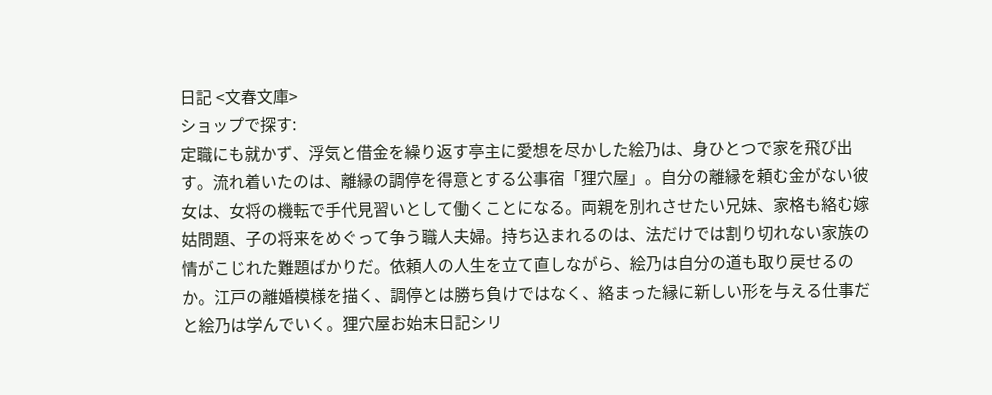日記 <文春文庫>
ショップで探す:
定職にも就かず、浮気と借金を繰り返す亭主に愛想を尽かした絵乃は、身ひとつで家を飛び出す。流れ着いたのは、離縁の調停を得意とする公事宿「狸穴屋」。自分の離縁を頼む金がない彼女は、女将の機転で手代見習いとして働くことになる。両親を別れさせたい兄妹、家格も絡む嫁姑問題、子の将来をめぐって争う職人夫婦。持ち込まれるのは、法だけでは割り切れない家族の情がこじれた難題ばかりだ。依頼人の人生を立て直しながら、絵乃は自分の道も取り戻せるのか。江戸の離婚模様を描く、調停とは勝ち負けではなく、絡まった縁に新しい形を与える仕事だと絵乃は学んでいく。狸穴屋お始末日記シリ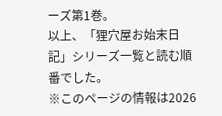ーズ第1巻。
以上、「狸穴屋お始末日記」シリーズ一覧と読む順番でした。
※このページの情報は2026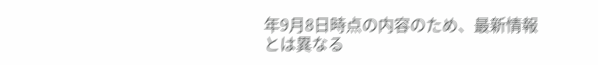年9月8日時点の内容のため、最新情報とは異なる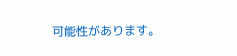可能性があります。